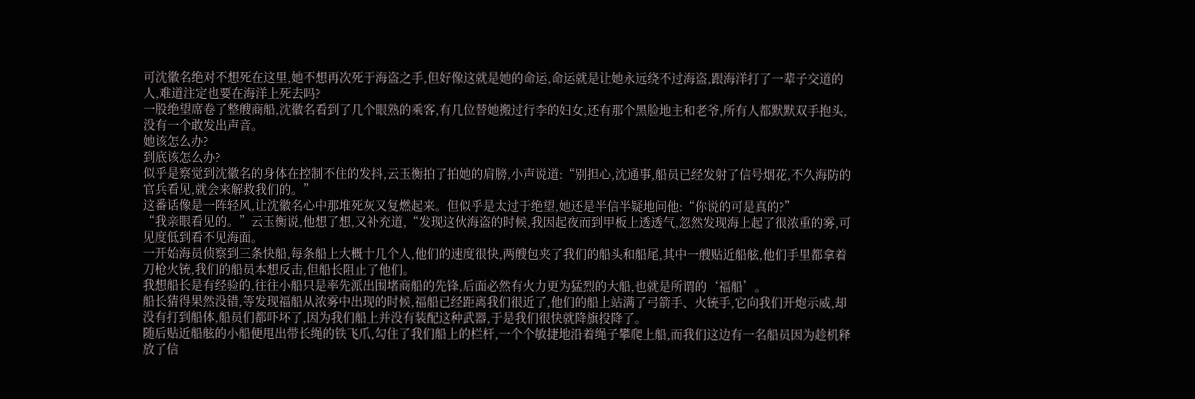可沈徽名绝对不想死在这里,她不想再次死于海盗之手,但好像这就是她的命运,命运就是让她永远绕不过海盗,跟海洋打了一辈子交道的人,难道注定也要在海洋上死去吗?
一股绝望席卷了整艘商船,沈徽名看到了几个眼熟的乘客,有几位替她搬过行李的妇女,还有那个黑脸地主和老爷,所有人都默默双手抱头,没有一个敢发出声音。
她该怎么办?
到底该怎么办?
似乎是察觉到沈徽名的身体在控制不住的发抖,云玉衡拍了拍她的肩膀,小声说道:“别担心,沈通事,船员已经发射了信号烟花,不久海防的官兵看见,就会来解救我们的。”
这番话像是一阵轻风,让沈徽名心中那堆死灰又复燃起来。但似乎是太过于绝望,她还是半信半疑地问他:“你说的可是真的?”
“我亲眼看见的。”云玉衡说,他想了想,又补充道,“发现这伙海盗的时候,我因起夜而到甲板上透透气,忽然发现海上起了很浓重的雾,可见度低到看不见海面。
一开始海员侦察到三条快船,每条船上大概十几个人,他们的速度很快,两艘包夹了我们的船头和船尾,其中一艘贴近船舷,他们手里都拿着刀枪火铳,我们的船员本想反击,但船长阻止了他们。
我想船长是有经验的,往往小船只是率先派出围堵商船的先锋,后面必然有火力更为猛烈的大船,也就是所谓的‘福船’。
船长猜得果然没错,等发现福船从浓雾中出现的时候,福船已经距离我们很近了,他们的船上站满了弓箭手、火铳手,它向我们开炮示威,却没有打到船体,船员们都吓坏了,因为我们船上并没有装配这种武器,于是我们很快就降旗投降了。
随后贴近船舷的小船便甩出带长绳的铁飞爪,勾住了我们船上的栏杆,一个个敏捷地沿着绳子攀爬上船,而我们这边有一名船员因为趁机释放了信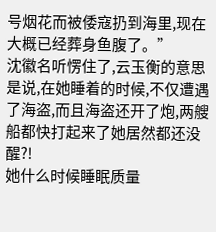号烟花而被倭寇扔到海里,现在大概已经葬身鱼腹了。”
沈徽名听愣住了,云玉衡的意思是说,在她睡着的时候,不仅遭遇了海盗,而且海盗还开了炮,两艘船都快打起来了她居然都还没醒?!
她什么时候睡眠质量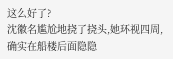这么好了?
沈徽名尴尬地挠了挠头,她环视四周,确实在船楼后面隐隐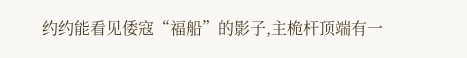约约能看见倭寇“福船”的影子,主桅杆顶端有一